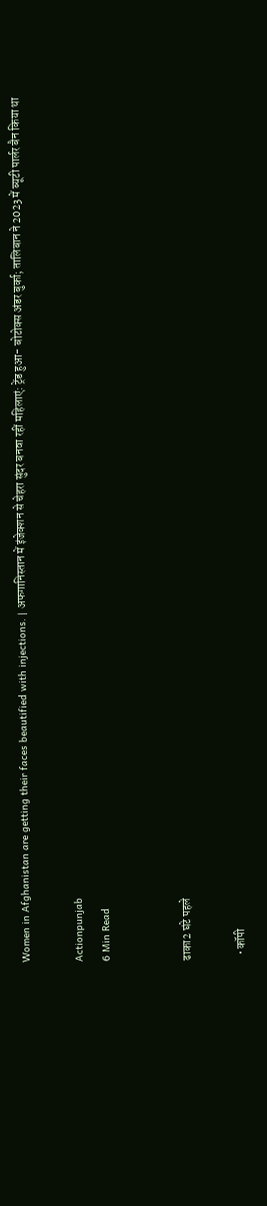Women in Afghanistan are getting their faces beautified with injections. | अफगानिस्तान में इंजेक्शन से चेहरा सुंदर बनवा रहीं महिलाएं: ट्रेंड हुआ- बोटोक्स अंडर बुर्का; तालिबान ने 2023 में ब्यूटी पार्लर बैन किया था

Actionpunjab
6 Min Read


ढाका2 घंटे पहले

  • कॉपी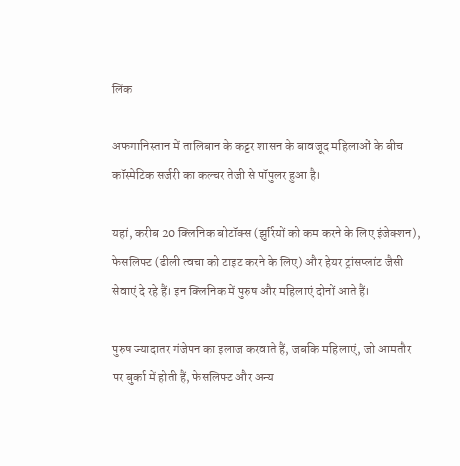लिंक

अफगानिस्तान में तालिबान के कट्टर शासन के बावजूद महिलाओं के बीच कॉस्मेटिक सर्जरी का कल्चर तेजी से पॉपुलर हुआ है।

यहां, करीब 20 क्लिनिक बोटॉक्स (झुर्रियों को कम करने के लिए इंजेक्शन), फेसलिफ्ट (ढीली त्वचा को टाइट करने के लिए) और हेयर ट्रांसप्लांट जैसी सेवाएं दे रहे हैं। इन क्लिनिक में पुरुष और महिलाएं दोनों आते हैं।

पुरुष ज्यादातर गंजेपन का इलाज करवाते हैं, जबकि महिलाएं, जो आमतौर पर बुर्का में होती हैं, फेसलिफ्ट और अन्य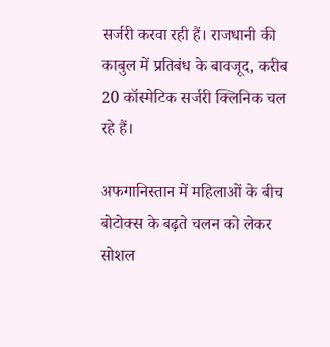सर्जरी करवा रही हैं। राजधानी की काबुल में प्रतिबंध के बावजूद, करीब 20 कॉस्मेटिक सर्जरी क्लिनिक चल रहे हैं।

अफगानिस्तान में महिलाओं के बीच बोटोक्स के बढ़ते चलन को लेकर सोशल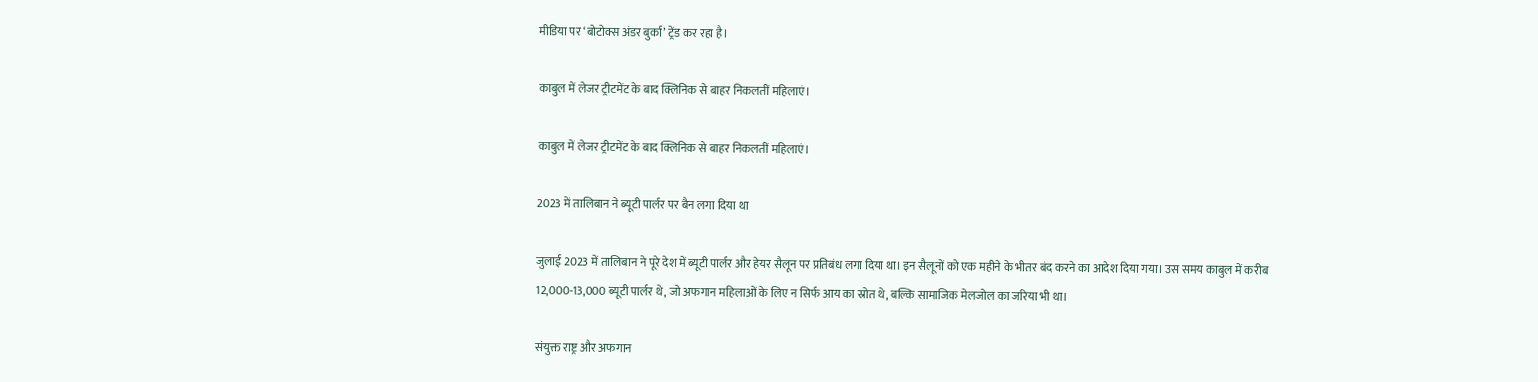मीडिया पर ‘बोटोक्स अंडर बुर्का’ ट्रेंड कर रहा है।

काबुल में लेजर ट्रीटमेंट के बाद क्लिनिक से बाहर निकलतीं महिलाएं।

काबुल में लेजर ट्रीटमेंट के बाद क्लिनिक से बाहर निकलतीं महिलाएं।

2023 में तालिबान ने ब्यूटी पार्लर पर बैन लगा दिया था

जुलाई 2023 में तालिबान ने पूरे देश में ब्यूटी पार्लर और हेयर सैलून पर प्रतिबंध लगा दिया था। इन सैलूनों को एक महीने के भीतर बंद करने का आदेश दिया गया। उस समय काबुल में करीब 12,000-13,000 ब्यूटी पार्लर थे, जो अफगान महिलाओं के लिए न सिर्फ आय का स्रोत थे, बल्कि सामाजिक मेलजोल का जरिया भी था।

संयुक्त राष्ट्र और अफगान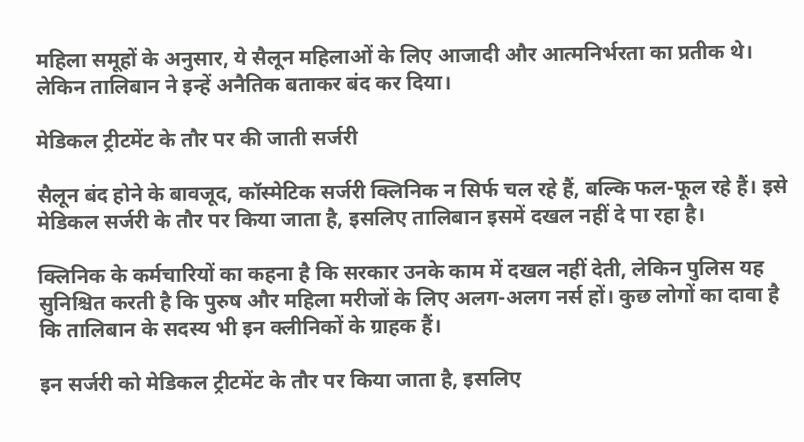महिला समूहों के अनुसार, ये सैलून महिलाओं के लिए आजादी और आत्मनिर्भरता का प्रतीक थे। लेकिन तालिबान ने इन्हें अनैतिक बताकर बंद कर दिया।

मेडिकल ट्रीटमेंट के तौर पर की जाती सर्जरी

सैलून बंद होने के बावजूद, कॉस्मेटिक सर्जरी क्लिनिक न सिर्फ चल रहे हैं, बल्कि फल-फूल रहे हैं। इसे मेडिकल सर्जरी के तौर पर किया जाता है, इसलिए तालिबान इसमें दखल नहीं दे पा रहा है।

क्लिनिक के कर्मचारियों का कहना है कि सरकार उनके काम में दखल नहीं देती, लेकिन पुलिस यह सुनिश्चित करती है कि पुरुष और महिला मरीजों के लिए अलग-अलग नर्स हों। कुछ लोगों का दावा है कि तालिबान के सदस्य भी इन क्लीनिकों के ग्राहक हैं।

इन सर्जरी को मेडिकल ट्रीटमेंट के तौर पर किया जाता है, इसलिए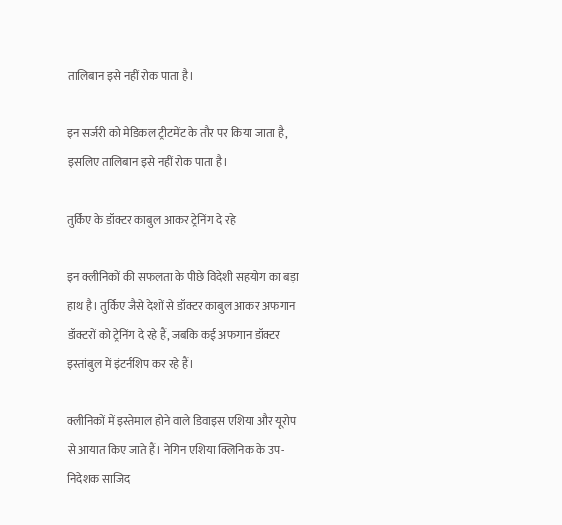तालिबान इसे नहीं रोक पाता है।

इन सर्जरी को मेडिकल ट्रीटमेंट के तौर पर किया जाता है, इसलिए तालिबान इसे नहीं रोक पाता है।

तुर्किए के डॉक्टर काबुल आकर ट्रेनिंग दे रहे

इन क्लीनिकों की सफलता के पीछे विदेशी सहयोग का बड़ा हाथ है। तुर्किए जैसे देशों से डॉक्टर काबुल आकर अफगान डॉक्टरों को ट्रेनिंग दे रहे हैं, जबकि कई अफगान डॉक्टर इस्तांबुल में इंटर्नशिप कर रहे हैं।

क्लीनिकों में इस्तेमाल होने वाले डिवाइस एशिया और यूरोप से आयात किए जाते हैं। नेगिन एशिया क्लिनिक के उप-निदेशक साजिद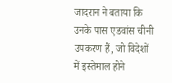जादरान ने बताया कि उनके पास एडवांस चीनी उपकरण हैं, जो विदेशों में इस्तेमाल होने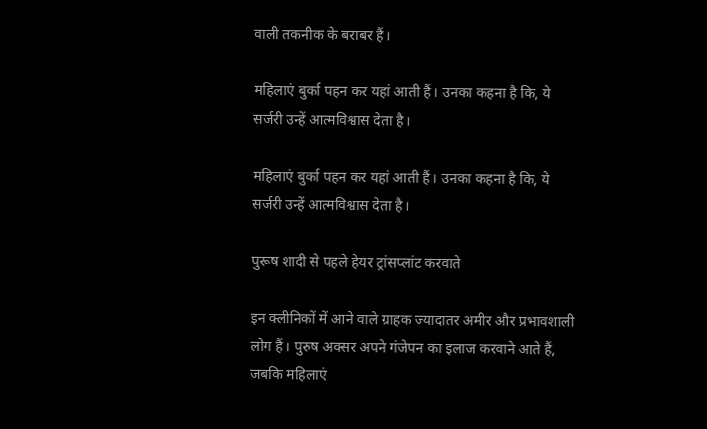वाली तकनीक के बराबर हैं।

महिलाएं बुर्का पहन कर यहां आती हैं। उनका कहना है कि, ये सर्जरी उन्हें आत्मविश्वास देता है।

महिलाएं बुर्का पहन कर यहां आती हैं। उनका कहना है कि, ये सर्जरी उन्हें आत्मविश्वास देता है।

पुरूष शादी से पहले हेयर ट्रांसप्लांट करवाते

इन क्लीनिकों में आने वाले ग्राहक ज्यादातर अमीर और प्रभावशाली लोग हैं। पुरुष अक्सर अपने गंजेपन का इलाज करवाने आते हैं, जबकि महिलाएं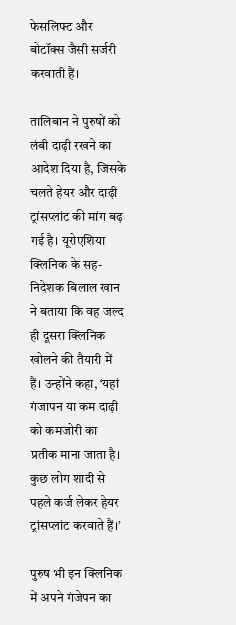फेसलिफ्ट और बोटॉक्स जैसी सर्जरी करवाती हैं।

तालिबान ने पुरुषों को लंबी दाढ़ी रखने का आदेश दिया है, जिसके चलते हेयर और दाढ़ी ट्रांसप्लांट की मांग बढ़ गई है। यूरोएशिया क्लिनिक के सह-निदेशक बिलाल खान ने बताया कि वह जल्द ही दूसरा क्लिनिक खोलने की तैयारी में हैं। उन्होंने कहा, ‘यहां गंजापन या कम दाढ़ी को कमजोरी का प्रतीक माना जाता है। कुछ लोग शादी से पहले कर्ज लेकर हेयर ट्रांसप्लांट करवाते हैं।’

पुरुष भी इन क्लिनिक में अपने गंजेपन का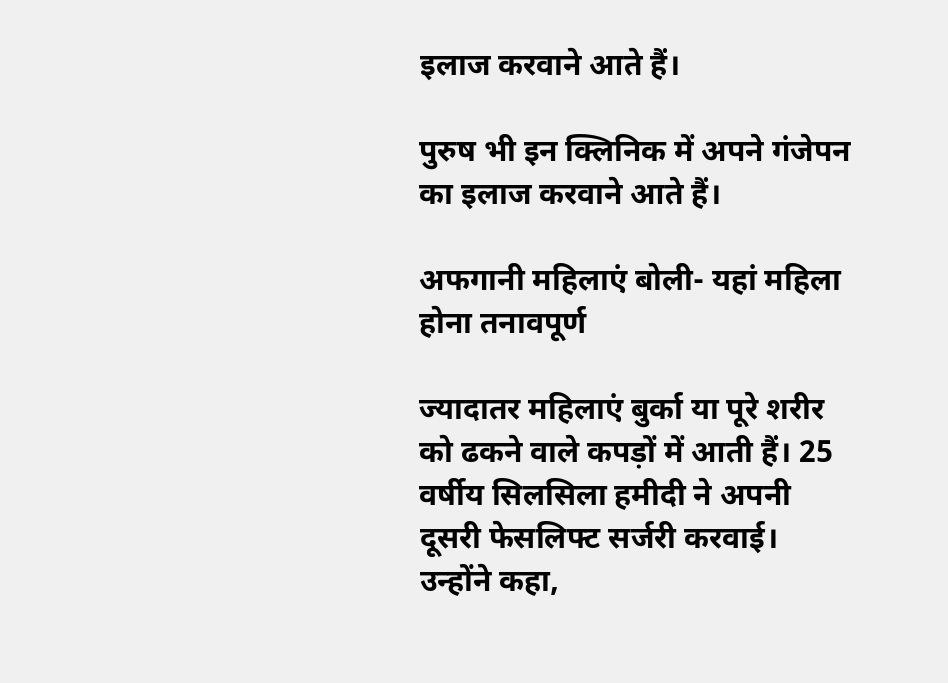इलाज करवाने आते हैं।

पुरुष भी इन क्लिनिक में अपने गंजेपन का इलाज करवाने आते हैं।

अफगानी महिलाएं बोली- यहां महिला होना तनावपूर्ण

ज्यादातर महिलाएं बुर्का या पूरे शरीर को ढकने वाले कपड़ों में आती हैं। 25 वर्षीय सिलसिला हमीदी ने अपनी दूसरी फेसलिफ्ट सर्जरी करवाई। उन्होंने कहा,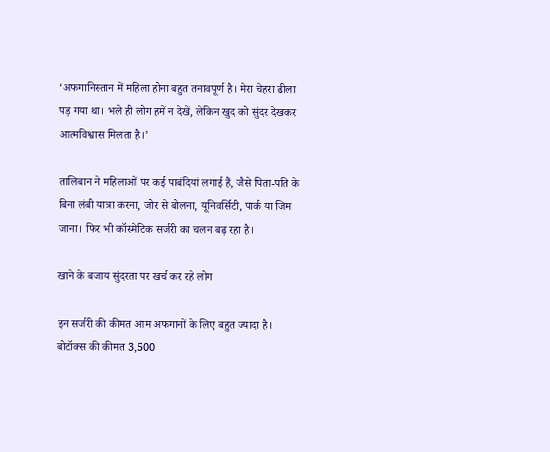‘अफगानिस्तान में महिला होना बहुत तनावपूर्ण है। मेरा चेहरा ढीला पड़ गया था। भले ही लोग हमें न देखें, लेकिन खुद को सुंदर देखकर आत्मविश्वास मिलता है।’

तालिबान ने महिलाओं पर कई पाबंदियां लगाई हैं, जैसे पिता-पति के बिना लंबी यात्रा करना, जोर से बोलना, यूनिवर्सिटी, पार्क या जिम जाना। फिर भी कॉस्मेटिक सर्जरी का चलन बढ़ रहा है।

खाने के बजाय सुंदरता पर खर्च कर रहे लोग

इन सर्जरी की कीमत आम अफगानों के लिए बहुत ज्यादा है। बोटॉक्स की कीमत 3,500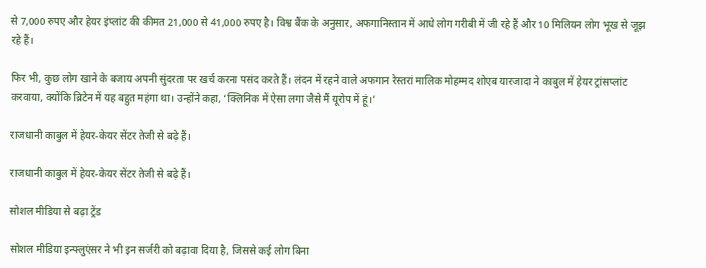से 7,000 रुपए और हेयर इंप्लांट की कीमत 21,000 से 41,000 रुपए है। विश्व बैंक के अनुसार, अफगानिस्तान में आधे लोग गरीबी में जी रहे हैं और 10 मिलियन लोग भूख से जूझ रहे हैं।

फिर भी, कुछ लोग खाने के बजाय अपनी सुंदरता पर खर्च करना पसंद करते हैं। लंदन में रहने वाले अफगान रेस्तरां मालिक मोहम्मद शोएब यारजादा ने काबुल में हेयर ट्रांसप्लांट करवाया, क्योंकि ब्रिटेन में यह बहुत महंगा था। उन्होंने कहा, ‘क्लिनिक में ऐसा लगा जैसे मैं यूरोप में हूं।’

राजधानी काबुल में हेयर-केयर सेंटर तेजी से बढ़े हैं।

राजधानी काबुल में हेयर-केयर सेंटर तेजी से बढ़े हैं।

सोशल मीडिया से बढ़ा ट्रेंड

सोशल मीडिया इन्फ्लुएंसर ने भी इन सर्जरी को बढ़ावा दिया है, जिससे कई लोग बिना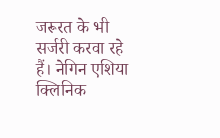जरूरत के भी सर्जरी करवा रहे हैं। नेगिन एशिया क्लिनिक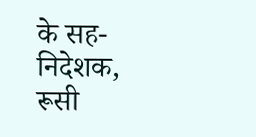के सह-निदेशक, रूसी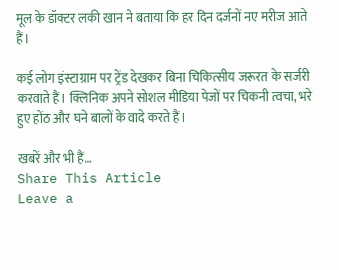मूल के डॉक्टर लकी खान ने बताया कि हर दिन दर्जनों नए मरीज आते हैं।

कई लोग इंस्टाग्राम पर ट्रेंड देखकर बिना चिकित्सीय जरूरत के सर्जरी करवाते हैं। क्लिनिक अपने सोशल मीडिया पेजों पर चिकनी त्वचा, भरे हुए होंठ और घने बालों के वादे करते हैं।

खबरें और भी हैं…
Share This Article
Leave a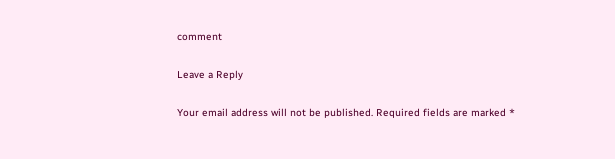comment

Leave a Reply

Your email address will not be published. Required fields are marked *